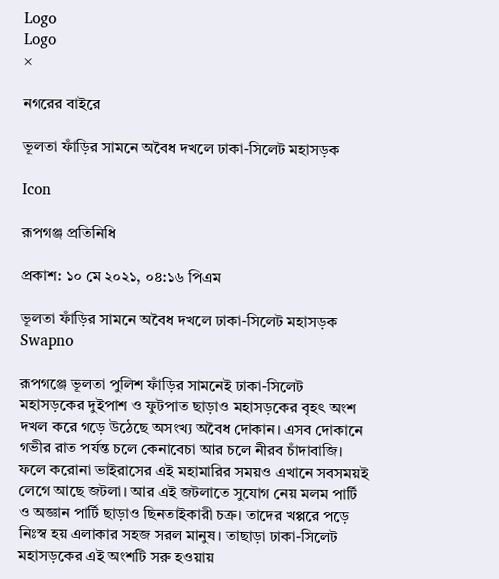Logo
Logo
×

নগরের বাইরে

ভূলতা ফাঁড়ির সামনে অবৈধ দখলে ঢাকা-সিলেট মহাসড়ক

Icon

রূপগঞ্জ প্রতিনিধি

প্রকাশ: ১০ মে ২০২১, ০৪:১৬ পিএম

ভূলতা ফাঁড়ির সামনে অবৈধ দখলে ঢাকা-সিলেট মহাসড়ক
Swapno

রূপগঞ্জে ভূলতা পুলিশ ফাঁড়ির সামনেই ঢাকা-সিলেট মহাসড়কের দুইপাশ ও ফুটপাত ছাড়াও মহাসড়কের বৃহৎ অংশ দখল করে গড়ে উঠেছে অসংখ্য অবৈধ দোকান। এসব দোকানে গভীর রাত পর্যন্ত চলে কেনাবেচা আর চলে নীরব চাঁদাবাজি। ফলে করোনা ভাইরাসের এই মহামারির সময়ও এখানে সবসময়ই লেগে আছে জটলা। আর এই জটলাতে সুযোগ নেয় মলম পার্টি ও অজ্ঞান পার্টি ছাড়াও ছিনতাইকারী চক্র। তাদের খপ্পরে পড়ে নিঃস্ব হয় এলাকার সহজ সরল মানুষ। তাছাড়া ঢাকা-সিলেট মহাসড়কের এই অংশটি সরু হওয়ায়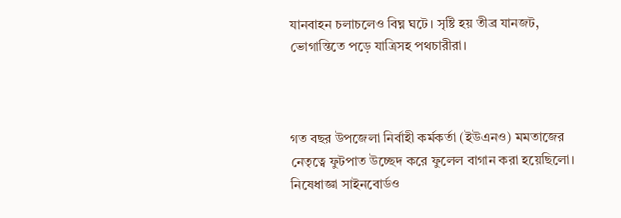যানবাহন চলাচলেও বিঘ্ন ঘটে। সৃষ্টি হয় তীব্র যানজট, ভোগান্তিতে পড়ে যাত্রিসহ পথচারীরা।



গত বছর উপজেলা নির্বাহী কর্মকর্তা (ইউএনও) মমতাজের নেতৃত্বে ফুটপাত উচ্ছেদ করে ফুলেল বাগান করা হয়েছিলো। নিষেধাজ্ঞা সাইনবোর্ডও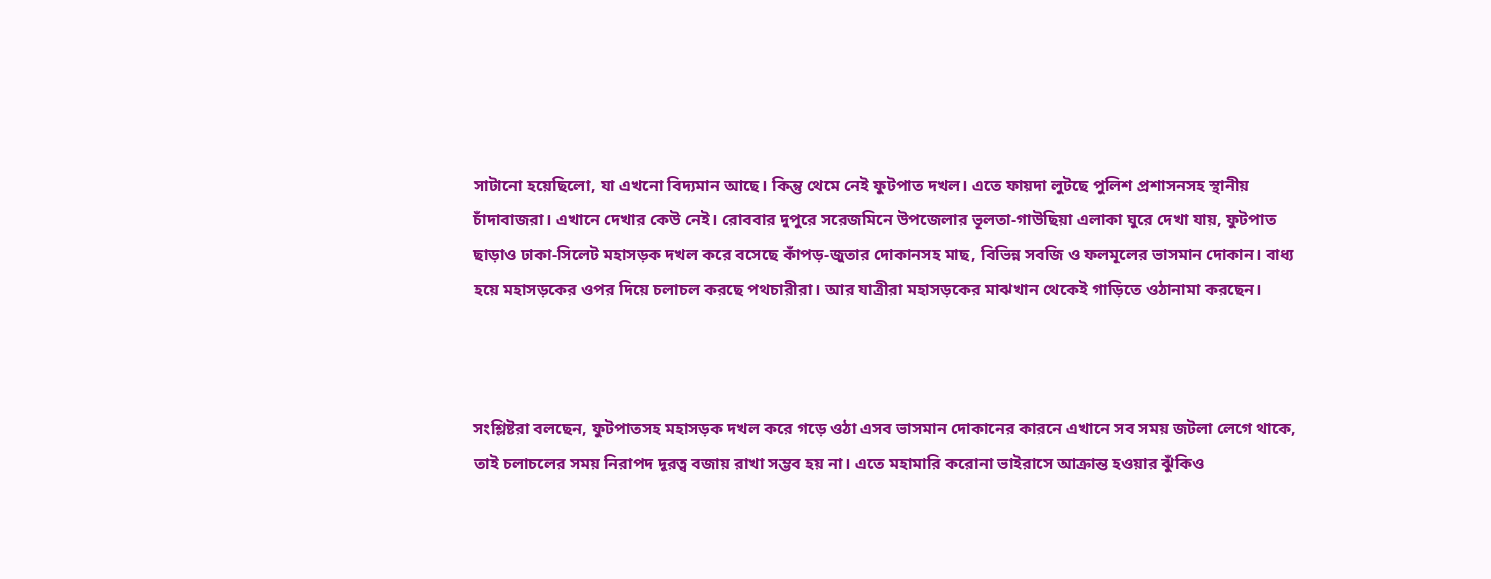সাটানো হয়েছিলো, যা এখনো বিদ্যমান আছে। কিন্তু থেমে নেই ফুটপাত দখল। এতে ফায়দা লুটছে পুলিশ প্রশাসনসহ স্থানীয় চাঁদাবাজরা। এখানে দেখার কেউ নেই। রোববার দুপুরে সরেজমিনে উপজেলার ভূলতা-গাউছিয়া এলাকা ঘুরে দেখা যায়, ফুটপাত ছাড়াও ঢাকা-সিলেট মহাসড়ক দখল করে বসেছে কাঁপড়-জুতার দোকানসহ মাছ, বিভিন্ন সবজি ও ফলমূলের ভাসমান দোকান। বাধ্য হয়ে মহাসড়কের ওপর দিয়ে চলাচল করছে পথচারীরা। আর যাত্রীরা মহাসড়কের মাঝখান থেকেই গাড়িতে ওঠানামা করছেন।



সংশ্লিষ্টরা বলছেন, ফুটপাতসহ মহাসড়ক দখল করে গড়ে ওঠা এসব ভাসমান দোকানের কারনে এখানে সব সময় জটলা লেগে থাকে, তাই চলাচলের সময় নিরাপদ দূরত্ব বজায় রাখা সম্ভব হয় না। এতে মহামারি করোনা ভাইরাসে আক্রান্ত হওয়ার ঝুঁকিও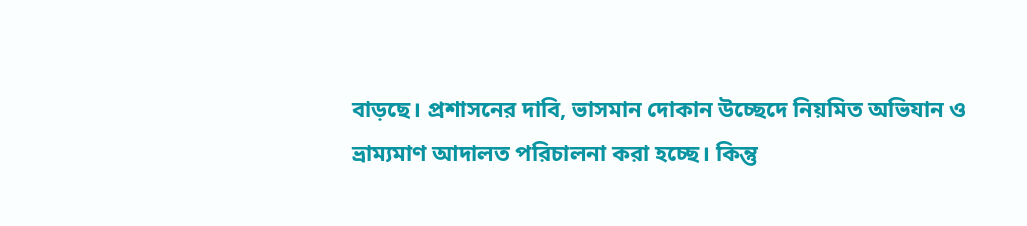বাড়ছে। প্রশাসনের দাবি, ভাসমান দোকান উচ্ছেদে নিয়মিত অভিযান ও ভ্রাম্যমাণ আদালত পরিচালনা করা হচ্ছে। কিন্তু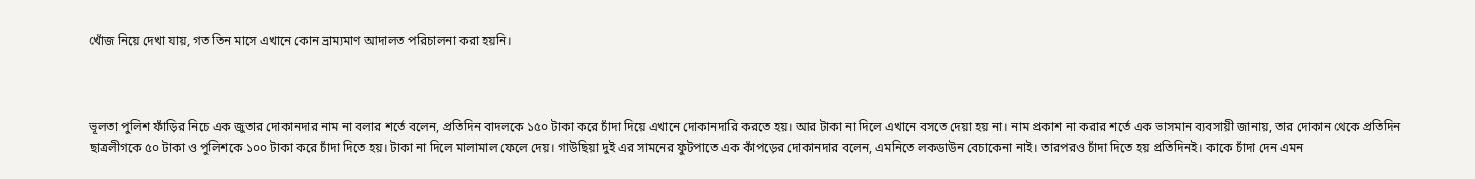খোঁজ নিয়ে দেখা যায়, গত তিন মাসে এখানে কোন ভ্রাম্যমাণ আদালত পরিচালনা করা হয়নি।



ভূলতা পুলিশ ফাঁড়ির নিচে এক জুতার দোকানদার নাম না বলার শর্তে বলেন, প্রতিদিন বাদলকে ১৫০ টাকা করে চাঁদা দিয়ে এখানে দোকানদারি করতে হয়। আর টাকা না দিলে এখানে বসতে দেয়া হয় না। নাম প্রকাশ না করার শর্তে এক ভাসমান ব্যবসায়ী জানায়, তার দোকান থেকে প্রতিদিন ছাত্রলীগকে ৫০ টাকা ও পুলিশকে ১০০ টাকা করে চাঁদা দিতে হয়। টাকা না দিলে মালামাল ফেলে দেয়। গাউছিয়া দুই এর সামনের ফুটপাতে এক কাঁপড়ের দোকানদার বলেন, এমনিতে লকডাউন বেচাকেনা নাই। তারপরও চাঁদা দিতে হয় প্রতিদিনই। কাকে চাঁদা দেন এমন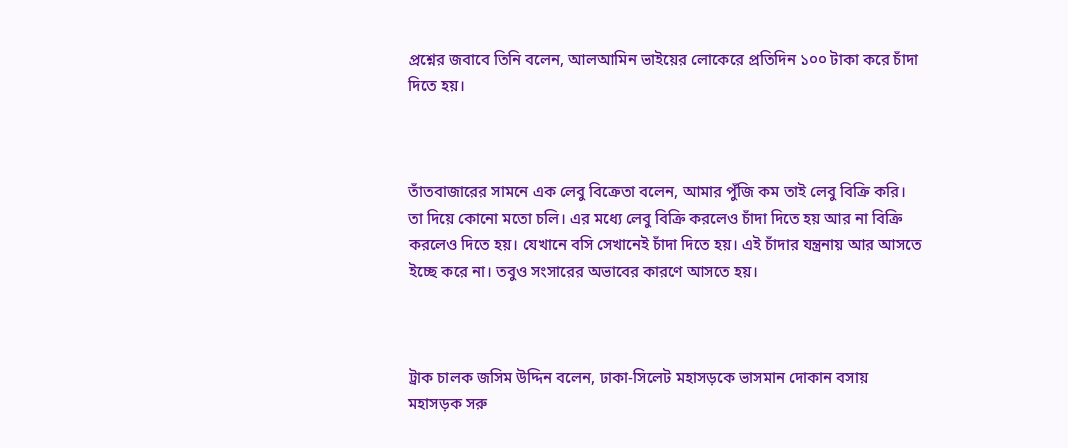প্রশ্নের জবাবে তিনি বলেন, আলআমিন ভাইয়ের লোকেরে প্রতিদিন ১০০ টাকা করে চাঁদা দিতে হয়।



তাঁতবাজারের সামনে এক লেবু বিক্রেতা বলেন, আমার পুঁজি কম তাই লেবু বিক্রি করি। তা দিয়ে কোনো মতো চলি। এর মধ্যে লেবু বিক্রি করলেও চাঁদা দিতে হয় আর না বিক্রি করলেও দিতে হয়। যেখানে বসি সেখানেই চাঁদা দিতে হয়। এই চাঁদার যন্ত্রনায় আর আসতে ইচ্ছে করে না। তবুও সংসারের অভাবের কারণে আসতে হয়।



ট্রাক চালক জসিম উদ্দিন বলেন, ঢাকা-সিলেট মহাসড়কে ভাসমান দোকান বসায় মহাসড়ক সরু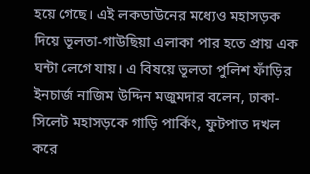হয়ে গেছে। এই লকডাউনের মধ্যেও মহাসড়ক দিয়ে ভূলতা-গাউছিয়া এলাকা পার হতে প্রায় এক ঘন্টা লেগে যায়। এ বিষয়ে ভূলতা পুলিশ ফাঁড়ির ইনচার্জ নাজিম উদ্দিন মজুমদার বলেন, ঢাকা-সিলেট মহাসড়কে গাড়ি পার্কিং, ফুটপাত দখল করে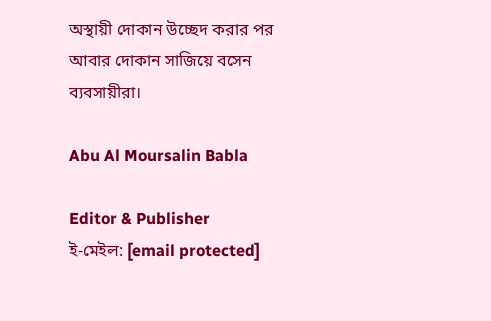অস্থায়ী দোকান উচ্ছেদ করার পর আবার দোকান সাজিয়ে বসেন ব্যবসায়ীরা।

Abu Al Moursalin Babla

Editor & Publisher
ই-মেইল: [email protected]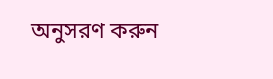অনুসরণ করুন